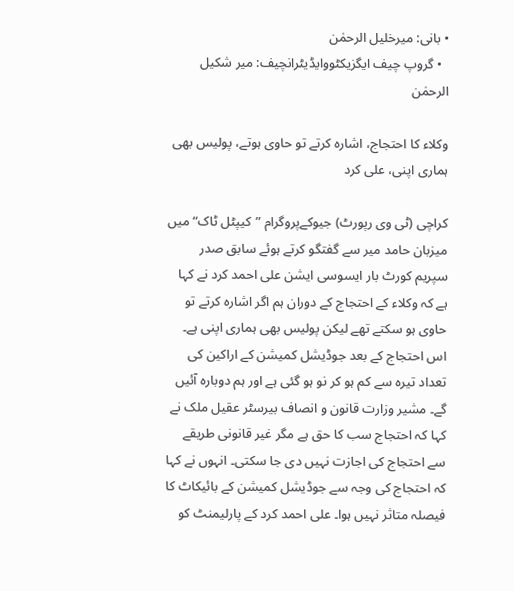• بانی: میرخلیل الرحمٰن
  • گروپ چیف ایگزیکٹووایڈیٹرانچیف: میر شکیل الرحمٰن

وکلاء کا احتجاج، اشارہ کرتے تو حاوی ہوتے، پولیس بھی ہماری اپنی، علی کرد

کراچی (ٹی وی رپورٹ) جیوکےپروگرام ”کیپٹل ٹاک“ میں میزبان حامد میر سے گفتگو کرتے ہوئے سابق صدر سپریم کورٹ بار ایسوسی ایشن علی احمد کرد نے کہا ہے کہ وکلاء کے احتجاج کے دوران ہم اگر اشارہ کرتے تو حاوی ہو سکتے تھے لیکن پولیس بھی ہماری اپنی ہے۔ اس احتجاج کے بعد جوڈیشل کمیشن کے اراکین کی تعداد تیرہ سے کم ہو کر نو ہو گئی ہے اور ہم دوبارہ آئیں گے۔ مشیر وزارت قانون و انصاف بیرسٹر عقیل ملک نے کہا کہ احتجاج سب کا حق ہے مگر غیر قانونی طریقے سے احتجاج کی اجازت نہیں دی جا سکتی۔ انہوں نے کہا کہ احتجاج کی وجہ سے جوڈیشل کمیشن کے بائیکاٹ کا فیصلہ متاثر نہیں ہوا۔ علی احمد کرد کے پارلیمنٹ کو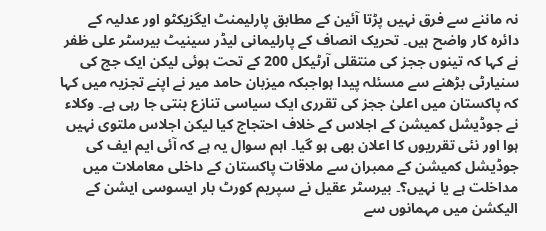نہ ماننے سے فرق نہیں پڑتا آئین کے مطابق پارلیمنٹ ایگزیکٹو اور عدلیہ کے دائرہ کار واضح ہیں۔ تحریک انصاف کے پارلیمانی لیڈر سینیٹ بیرسٹر علی ظفر نے کہا کہ تینوں ججز کی منتقلی آرٹیکل 200 کے تحت ہوئی لیکن ایک جج کی سنیارٹی بڑھنے سے مسئلہ پیدا ہواجبکہ میزبان حامد میر نے اپنے تجزیہ میں کہا کہ پاکستان میں اعلیٰ ججز کی تقرری ایک سیاسی تنازع بنتی جا رہی ہے۔ وکلاء نے جوڈیشل کمیشن کے اجلاس کے خلاف احتجاج کیا لیکن اجلاس ملتوی نہیں ہوا اور نئی تقرریوں کا اعلان بھی ہو گیا۔ اہم سوال یہ ہے کہ آئی ایم ایف کی جوڈیشل کمیشن کے ممبران سے ملاقات پاکستان کے داخلی معاملات میں مداخلت ہے یا نہیں؟۔ بیرسٹر عقیل نے سپریم کورٹ بار ایسوسی ایشن کے الیکشن میں مہمانوں سے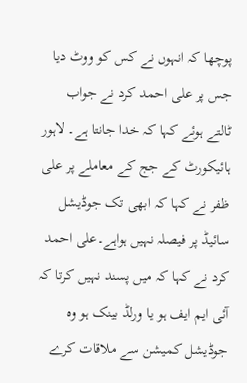پوچھا کہ انہوں نے کس کو ووٹ دیا جس پر علی احمد کرد نے جواب ٹالتے ہوئے کہا کہ خدا جانتا ہے۔ لاہور ہائیکورٹ کے جج کے معاملے پر علی ظفر نے کہا کہ ابھی تک جوڈیشل سائیڈ پر فیصلہ نہیں ہواہے۔علی احمد کرد نے کہا کہ میں پسند نہیں کرتا کہ آئی ایم ایف ہو یا ورلڈ بینک ہو وہ جوڈیشل کمیشن سے ملاقات کرے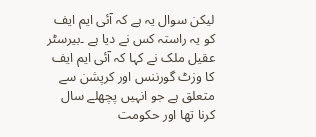لیکن سوال یہ ہے کہ آئی ایم ایف کو یہ راستہ کس نے دیا ہے ۔بیرسٹر عقیل ملک نے کہا کہ آئی ایم ایف کا وزٹ گورننس اور کرپشن سے متعلق ہے جو انہیں پچھلے سال کرنا تھا اور حکومت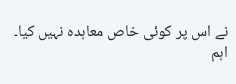نے اس پر کوئی خاص معاہدہ نہیں کیا۔
اہم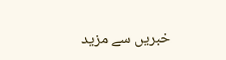خبریں سے مزید